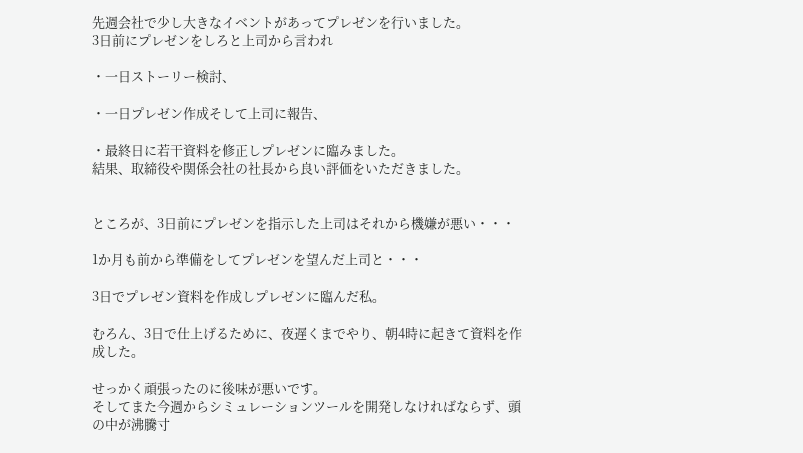先週会社で少し大きなイベントがあってプレゼンを行いました。
3日前にプレゼンをしろと上司から言われ

・一日ストーリー検討、

・一日プレゼン作成そして上司に報告、

・最終日に若干資料を修正しプレゼンに臨みました。
結果、取締役や関係会社の社長から良い評価をいただきました。


ところが、3日前にプレゼンを指示した上司はそれから機嫌が悪い・・・

1か月も前から準備をしてプレゼンを望んだ上司と・・・

3日でプレゼン資料を作成しプレゼンに臨んだ私。

むろん、3日で仕上げるために、夜遅くまでやり、朝4時に起きて資料を作成した。

せっかく頑張ったのに後味が悪いです。
そしてまた今週からシミュレーションツールを開発しなければならず、頭の中が沸騰寸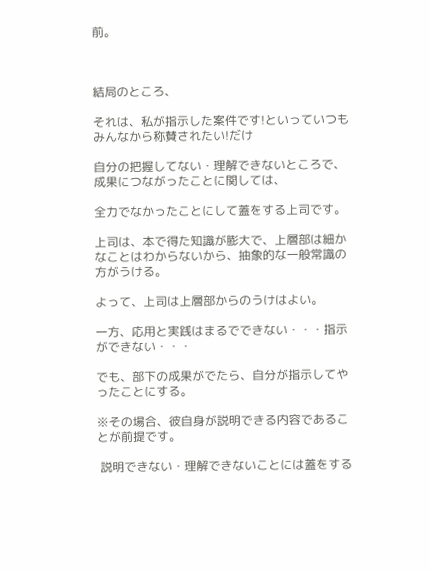前。



結局のところ、

それは、私が指示した案件です!といっていつもみんなから称賛されたい!だけ

自分の把握してない・理解できないところで、成果につながったことに関しては、

全力でなかったことにして蓋をする上司です。

上司は、本で得た知識が膨大で、上層部は細かなことはわからないから、抽象的な一般常識の方がうける。

よって、上司は上層部からのうけはよい。

一方、応用と実践はまるでできない・・・指示ができない・・・

でも、部下の成果がでたら、自分が指示してやったことにする。

※その場合、彼自身が説明できる内容であることが前提です。

 説明できない・理解できないことには蓋をする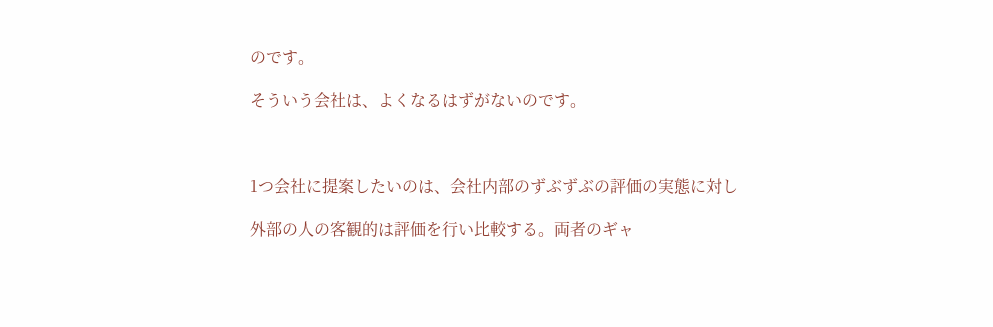のです。

そういう会社は、よくなるはずがないのです。



1つ会社に提案したいのは、会社内部のずぶずぶの評価の実態に対し

外部の人の客観的は評価を行い比較する。両者のギャ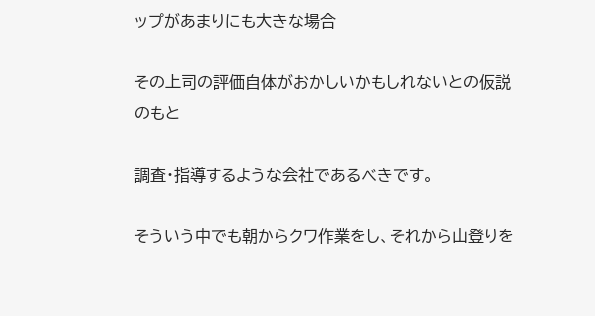ップがあまりにも大きな場合

その上司の評価自体がおかしいかもしれないとの仮説のもと

調査・指導するような会社であるべきです。

そういう中でも朝からクワ作業をし、それから山登りを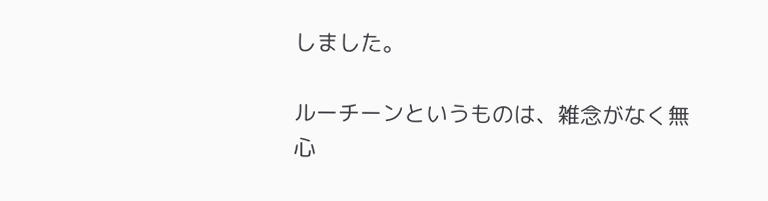しました。

ルーチーンというものは、雑念がなく無心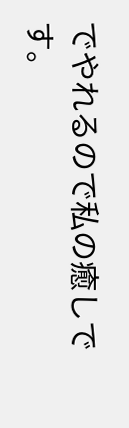でやれるので私の癒しです。